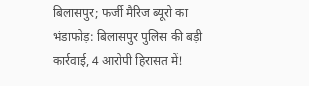बिलासपुर; फर्जी मैरिज ब्यूरो का भंडाफोड़: बिलासपुर पुलिस की बड़ी कार्रवाई, 4 आरोपी हिरासत में!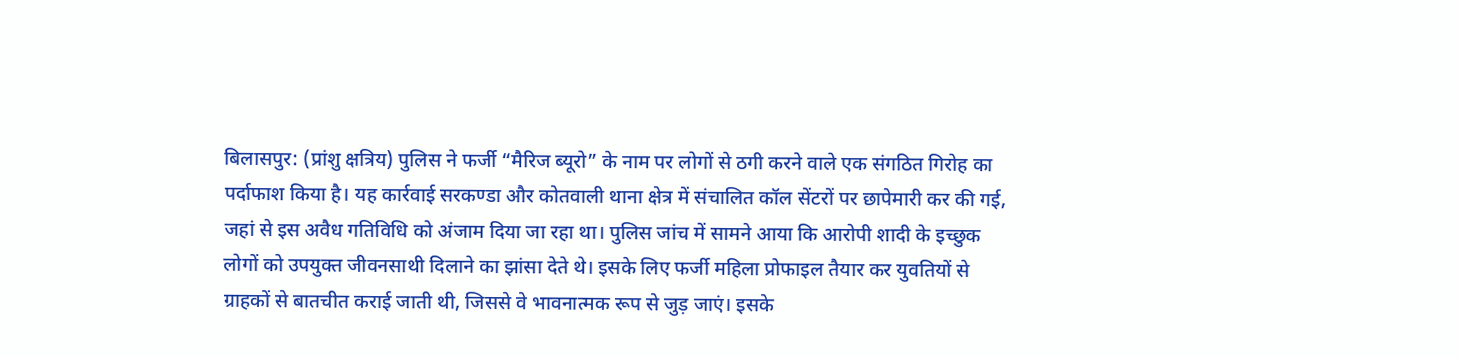बिलासपुर: (प्रांशु क्षत्रिय) पुलिस ने फर्जी “मैरिज ब्यूरो” के नाम पर लोगों से ठगी करने वाले एक संगठित गिरोह का पर्दाफाश किया है। यह कार्रवाई सरकण्डा और कोतवाली थाना क्षेत्र में संचालित कॉल सेंटरों पर छापेमारी कर की गई, जहां से इस अवैध गतिविधि को अंजाम दिया जा रहा था। पुलिस जांच में सामने आया कि आरोपी शादी के इच्छुक लोगों को उपयुक्त जीवनसाथी दिलाने का झांसा देते थे। इसके लिए फर्जी महिला प्रोफाइल तैयार कर युवतियों से ग्राहकों से बातचीत कराई जाती थी, जिससे वे भावनात्मक रूप से जुड़ जाएं। इसके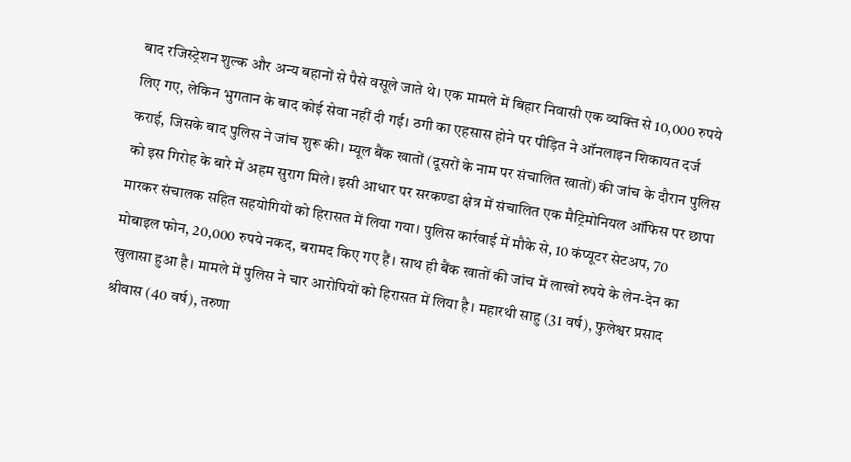बाद रजिस्ट्रेशन शुल्क और अन्य बहानों से पैसे वसूले जाते थे। एक मामले में बिहार निवासी एक व्यक्ति से 10,000 रुपये लिए गए, लेकिन भुगतान के बाद कोई सेवा नहीं दी गई। ठगी का एहसास होने पर पीड़ित ने ऑनलाइन शिकायत दर्ज कराई, जिसके बाद पुलिस ने जांच शुरू की। म्यूल बैंक खातों (दूसरों के नाम पर संचालित खातों) की जांच के दौरान पुलिस को इस गिरोह के बारे में अहम सुराग मिले। इसी आधार पर सरकण्डा क्षेत्र में संचालित एक मैट्रिमोनियल ऑफिस पर छापा मारकर संचालक सहित सहयोगियों को हिरासत में लिया गया। पुलिस कार्रवाई में मौके से, 10 कंप्यूटर सेटअप, 70 मोबाइल फोन, 20,000 रुपये नकद, बरामद किए गए हैं। साथ ही बैंक खातों की जांच में लाखों रुपये के लेन-देन का खुलासा हुआ है। मामले में पुलिस ने चार आरोपियों को हिरासत में लिया है। महारथी साहु (31 वर्ष), फुलेश्वर प्रसाद श्रीवास (40 वर्ष), तरुणा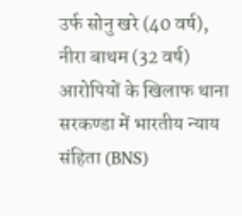उर्फ सोनु खरे (40 वर्ष), नीरा बाथम (32 वर्ष) आरोपियों के खिलाफ थाना सरकण्डा में भारतीय न्याय संहिता (BNS)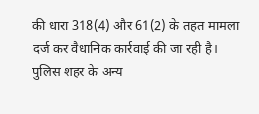की धारा 318(4) और 61(2) के तहत मामला दर्ज कर वैधानिक कार्रवाई की जा रही है। पुलिस शहर के अन्य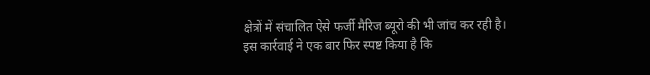क्षेत्रों में संचालित ऐसे फर्जी मैरिज ब्यूरो की भी जांच कर रही है। इस कार्रवाई ने एक बार फिर स्पष्ट किया है कि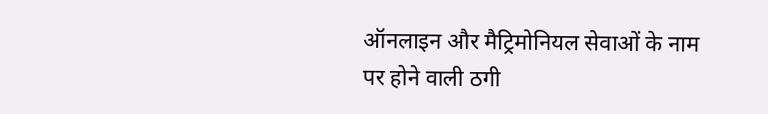ऑनलाइन और मैट्रिमोनियल सेवाओं के नाम पर होने वाली ठगी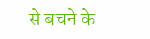से बचने के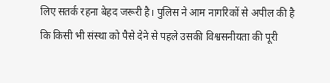लिए सतर्क रहना बेहद जरूरी है। पुलिस ने आम नागरिकों से अपील की है कि किसी भी संस्था को पैसे देने से पहले उसकी विश्वसनीयता की पूरी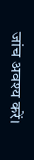जांच अवश्य करें।